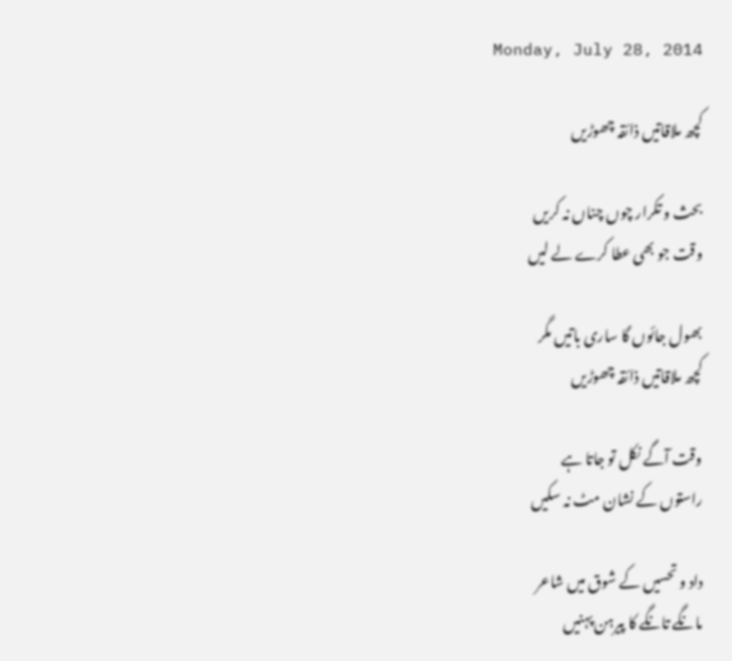Monday, July 28, 2014

کچھ ملاقاتیں ذائقہ چھوڑیں

بحث و تکرار چوں چناں نہ کریں
وقت جو بھی عطا کرے لے لیں

بھول جائوں گا ساری باتیں مگر
کچھ ملاقاتیں ذائقہ چھوڑیں

وقت آگے نکل تو جاتا ہے
راستوں کے نشان مٹ نہ سکیں

داد و تحسیں کے شوق میں شاعر
مانگے تانگے کا پیرہن پہنیں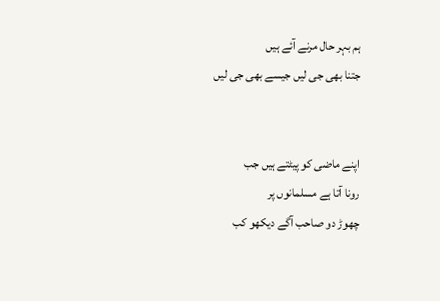ہم بہر حال مرنے آئے ہیں
جتنا بھی جی لیں جیسے بھی جی لیں


اپنے ماضی کو پیٹتے ہیں جب
رونا آتا ہے مسلمانوں پر
چھوڑ دو صاحب آگے دیکھو کب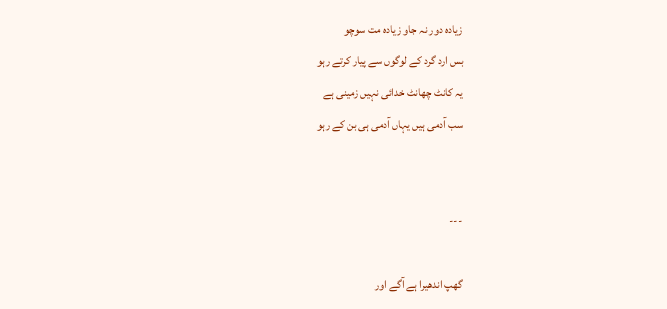زیادہ دور نہ جاو زیادہ مت سوچو
بس ارد گرد کے لوگوں سے پیار کرتے رہو
یہ کانٹ چھانٹ خدائی نہیں زمینی ہے
سب آدمی ہیں یہاں آدمی ہی بن کے رہو


---

گھپ اندھیرا ہے آگے اور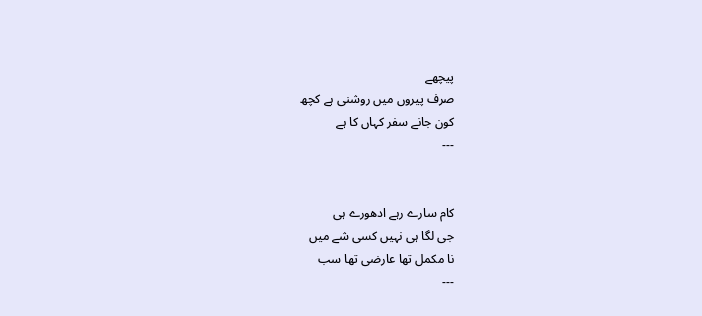پیچھے
صرف پیروں میں روشنی ہے کچھ
کون جانے سفر کہاں کا ہے
---


کام سارے رہے ادھورے ہی
جی لگا ہی نہیں کسی شے میں
نا مکمل تھا عارضی تھا سب
---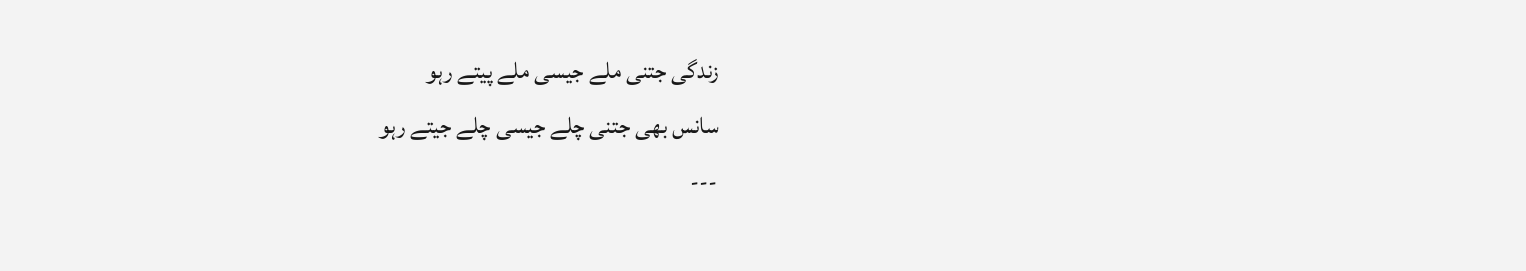زندگی جتنی ملے جیسی ملے پیتے رہو
سانس بھی جتنی چلے جیسی چلے جیتے رہو
---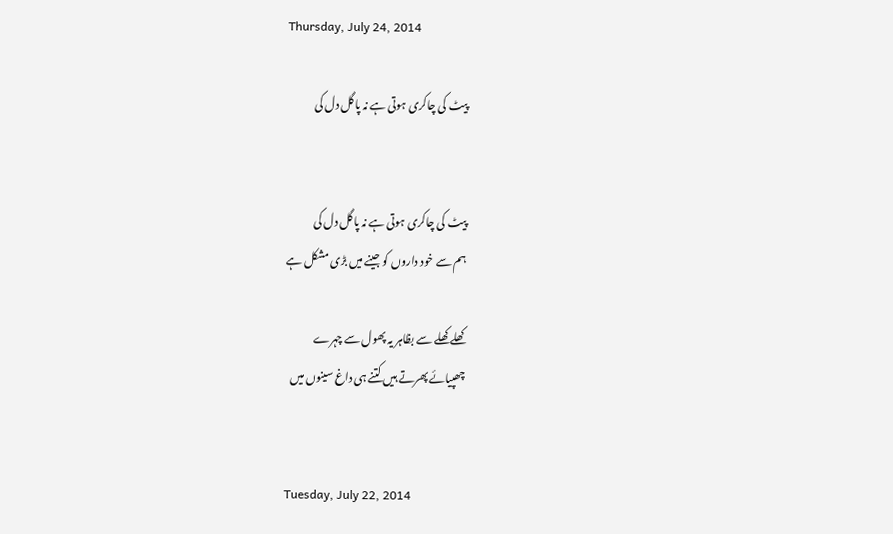Thursday, July 24, 2014

پیٹ کی چاکری ہوتی ہے نہ پاگل دل کی


پیٹ کی چاکری ہوتی ہے نہ پاگل دل کی
ہم سے خود داروں کو جینے میں بڑی مشکل ہے

کھلے کھلے سے بظاہر یہ پھول سے چہرے
چھپیائے پھرتے ہیں کتنے ہی داغ سینوں میں


Tuesday, July 22, 2014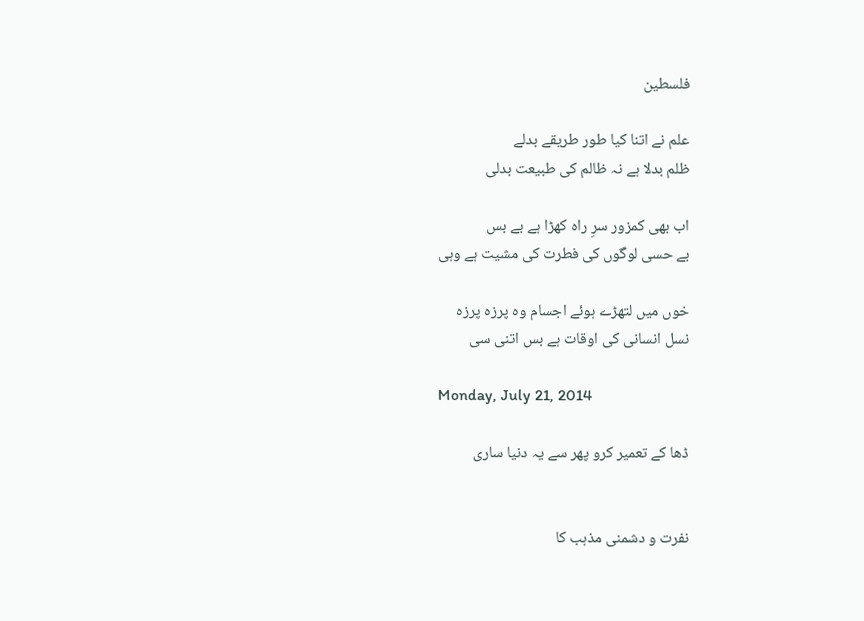فلسطین

علم نے اتنا کیا طور طریقے بدلے
ظلم بدلا ہے نہ ظالم کی طبیعت بدلی

اب بھی کمزور سرِ راہ کھڑا ہے بے بس
بے حسی لوگوں کی فطرت کی مشیت ہے وہی

خوں میں لتھڑے ہوئے اجسام وہ پرزہ پرزہ
نسل انسانی کی اوقات ہے بس اتنی سی

Monday, July 21, 2014

ڈھا کے تعمیر کرو پھر سے یہ دنیا ساری


نفرت و دشمنی مذہب کا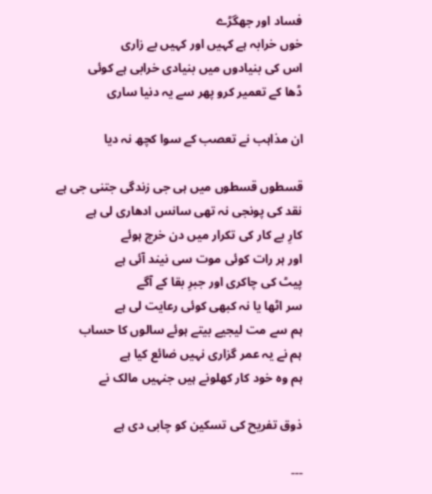فساد اور جھگڑے
خوں خرابہ ہے کہیں اور کہیں بے زاری
اس کی بنیادوں میں بنیادی خرابی ہے کوئی
ڈھا کے تعمیر کرو پھر سے یہ دنیا ساری

ان مذاہب نے تعصب کے سوا کچھ نہ دیا

قسطوں قسطوں میں ہی جی زندگی جتنی جی ہے
نقد کی پونجی نہ تھی سانس ادھاری لی ہے
کارِ بے کار کی تکرار میں دن خرچ ہوئے
اور ہر رات کوئی موت سی نیند آئی ہے
پیٹ کی چاکری اور جبرِ بقا کے آگے
سر اٹھا یا نہ کبھی کوئی رعایت لی ہے
ہم سے مت لیجیے بیتے ہوئے سالوں کا حساب
ہم نے یہ عمر گزاری نہیں ضائع کیا ہے
ہم وہ خود کار کھلونے ہیں جنہیں مالک نے

ذوق تفریح کی تسکین کو چابی دی ہے

---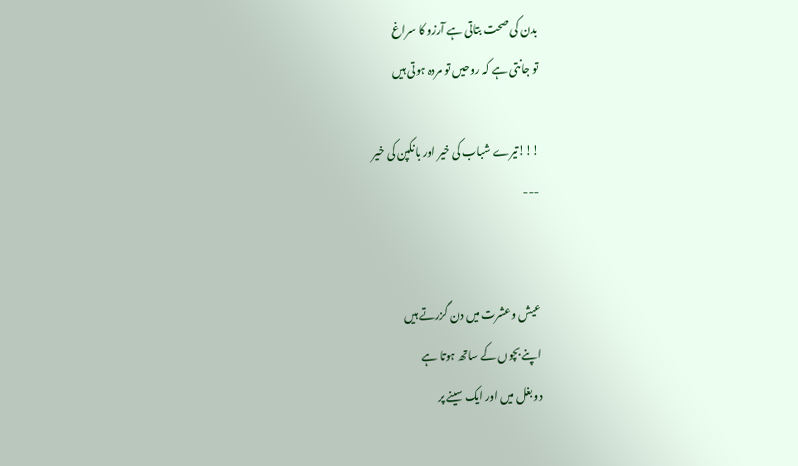بدن کی صحت بتاتی ہے آرزو کا سراغ
تو جانتی ہے کہ روحیں تو مردہ ہوتی ہیں

!!!تیرے شباب کی خیر اور بانکپن کی خیر
---


عیش وعشرت میں دن گزرتے ہیں
اپنے بچوں کے ساتھ ہوتا ہے
دو بغل میں اور ایک سینے پر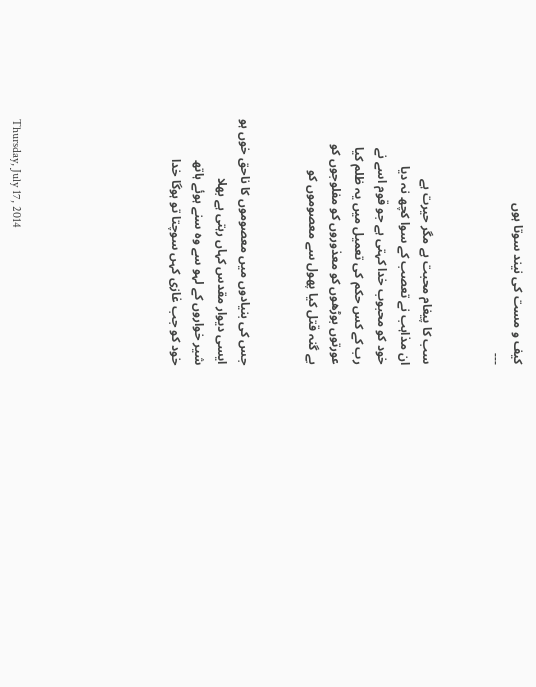کیف و مست کی نیند سوتا ہوں
---


سب کا پیغام محبت ہے مگر حیرت ہے
ان مذاہب نے تعصب کے سوا کچھ نہ دیا
خود کو محبوب خدا کہتی ہے جو قوم اسے نے
رب کے کس حکم کی تعمیل میں یہ ظلم کیا
عورتوں بوڑھوں کو معذوروں کو مفلوجوں کو
بے گنہ قتل کیا پھول سے معصوموں کو


جس کی بنیادوں میں معصوموں کا ناحق خوں ہو
ایسی دیوار مقدس کہاں رہتی ہے بھلا
شیر خواروں کے لہو سے وہ سنے ہوئے ہاتھ
خود کو جب غازی کہں سوچتا تو ہوگا خدا






Thursday, July 17, 2014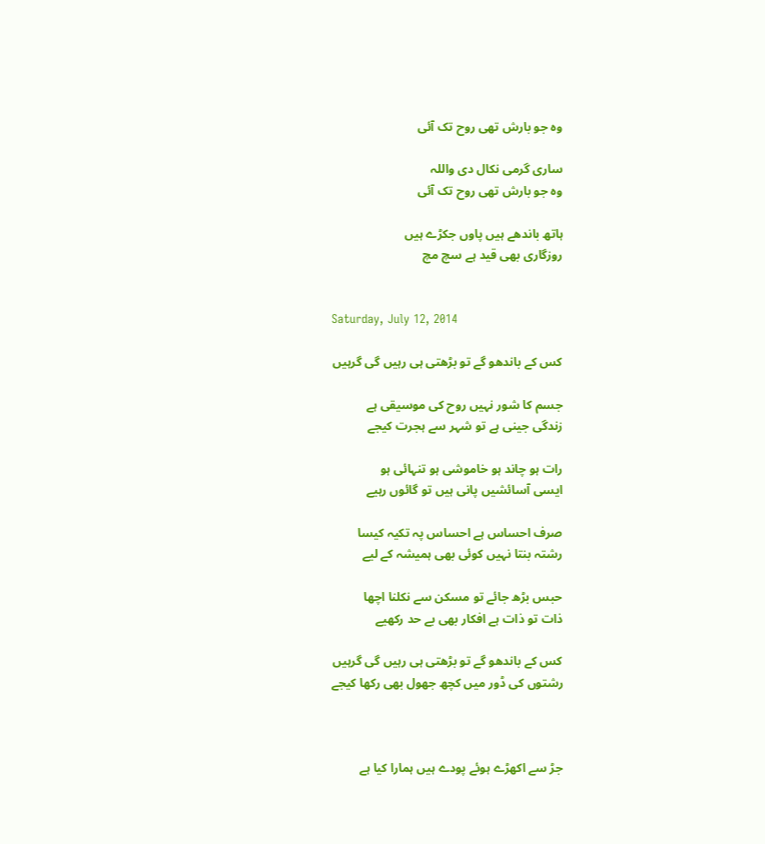وہ جو بارش تھی روح تک آئی

ساری گرمی نکال دی واللہ
وہ جو بارش تھی روح تک آئی

ہاتھ باندھے ہیں پاوں جکڑے ہیں
روزگاری بھی قید ہے سچ مچ


Saturday, July 12, 2014

کس کے باندھو گے تو بڑھتی ہی رہیں گی گرہیں

جسم کا شور نہیں روح کی موسیقی ہے
زندگی جینی ہے تو شہر سے ہجرت کیجے

رات ہو چاند ہو خاموشی ہو تنہائی ہو
ایسی آسائشیں پانی ہیں تو گائوں رہیے

صرف احساس ہے احساس پہ تکیہ کیسا
رشتہ بنتا نہیں کوئی بھی ہمیشہ کے لیے

حبس بڑھ جائے تو مسکن سے نکلنا اچھا
ذات تو ذات ہے افکار بھی بے حد رکھیے

کس کے باندھو گے تو بڑھتی ہی رہیں گی گرہیں
رشتوں کی ڈور میں کچھ جھول بھی رکھا کیجے



جڑ سے اکھڑے ہوئے پودے ہیں ہمارا کیا ہے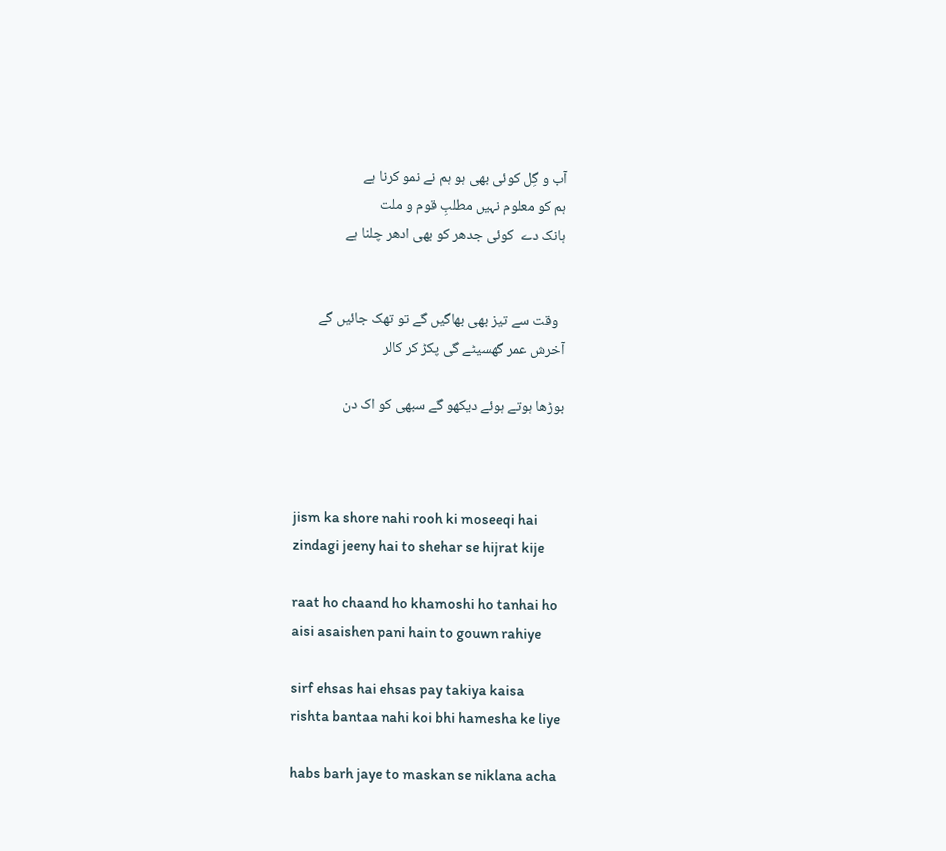آب و گِل کوئی بھی ہو ہم نے نمو کرنا ہے
ہم کو معلوم نہیں مطلبِ قوم و ملت
ہانک دے  کوئی جدھر کو بھی ادھر چلنا ہے


  وقت سے تیز بھی بھاگیں گے تو تھک جائیں گے
آخرش عمر گھسیٹے گی پکڑ کر کالر

بوڑھا ہوتے ہوئے دیکھو گے سبھی کو اک دن



jism ka shore nahi rooh ki moseeqi hai
zindagi jeeny hai to shehar se hijrat kije

raat ho chaand ho khamoshi ho tanhai ho
aisi asaishen pani hain to gouwn rahiye

sirf ehsas hai ehsas pay takiya kaisa
rishta bantaa nahi koi bhi hamesha ke liye

habs barh jaye to maskan se niklana acha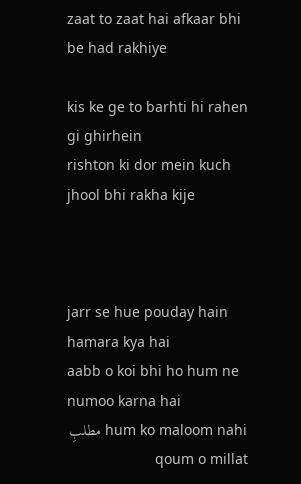zaat to zaat hai afkaar bhi be had rakhiye

kis ke ge to barhti hi rahen gi ghirhein
rishton ki dor mein kuch jhool bhi rakha kije



jarr se hue pouday hain hamara kya hai
aabb o koi bhi ho hum ne numoo karna hai
hum ko maloom nahi مطلبِ qoum o millat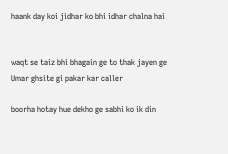haank day koi jidhar ko bhi idhar chalna hai


waqt se taiz bhi bhagain ge to thak jayen ge
Umar ghsite gi pakar kar caller

boorha hotay hue dekho ge sabhi ko ik din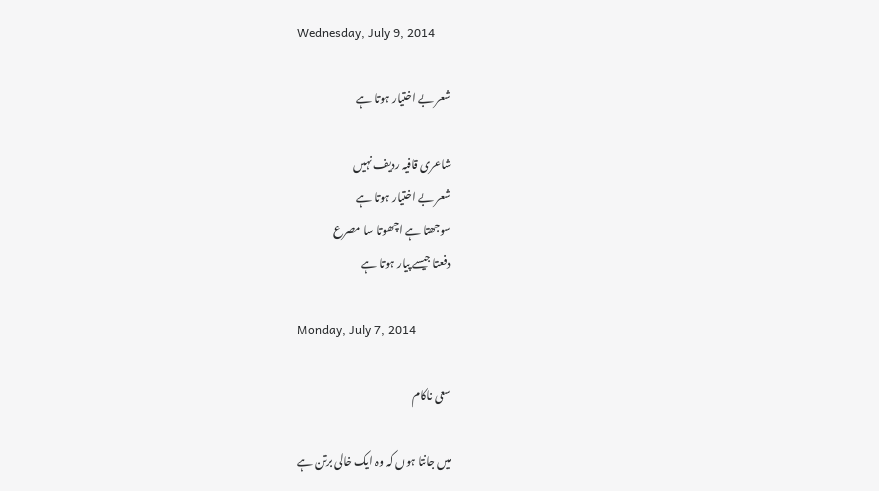Wednesday, July 9, 2014

شعر بے اختیار ہوتا ہے

شاعری قافیہ ردیف نہیں
شعر بے اختیار ہوتا ہے
سوجھتا ہے اچھوتا سا مصرع
دفعتا جیسے پیار ہوتا ہے

Monday, July 7, 2014

سعی ناکام

میں جانتا ہوں کہ وہ ایک خالی برتن ہے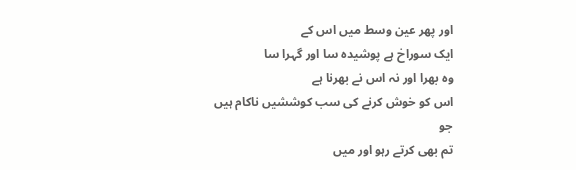اور پھر عین وسط میں اس کے
ایک سوراخ ہے پوشیدہ سا اور گہرا سا
وہ بھرا اور نہ اس نے بھرنا ہے
اس کو خوش کرنے کی سب کوششیں ناکام ہیں جو
تم بھی کرتے رہو اور میں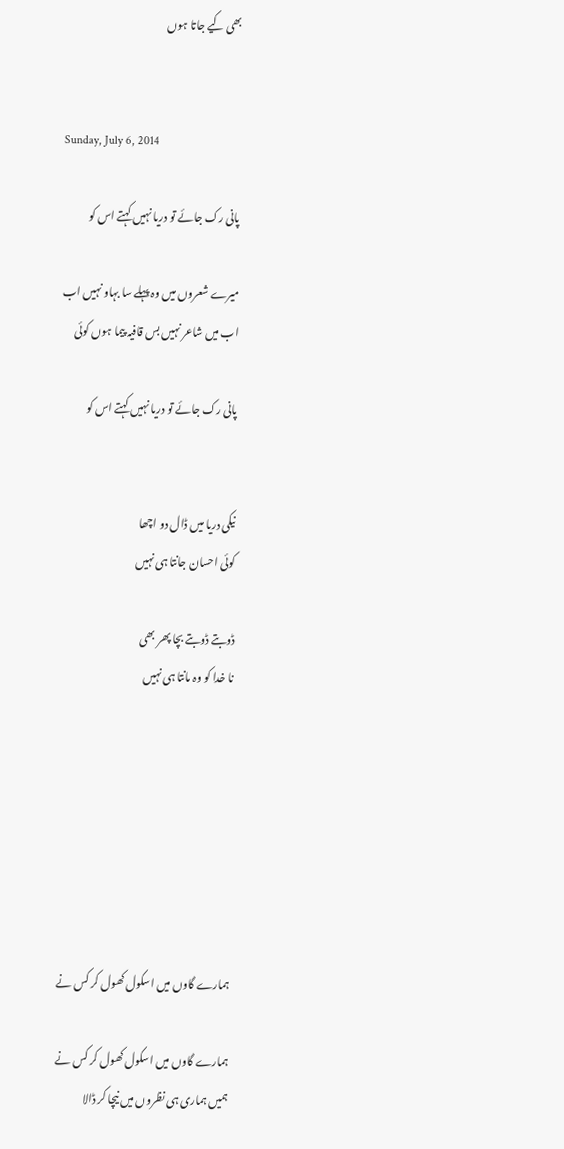بھی کیے جاتا ہوں


Sunday, July 6, 2014

پانی رک جائے تو دریا نہیں کہتے اس کو

میرے شعروں میں وہ پہلے سا بہاو نہیں اب
اب میں شاعر نہیں بس قافیہ پیما ہوں کوئی

پانی رک جائے تو دریا نہیں کہتے اس کو


نیکی دریا میں ڈال دو اچھا
کوئی احسان جانتا ہی نہیں

ڈوبتے ڈوبتے بچا پھر بھی
نا خدا کو وہ مانتا ہی نہیں







ہمارے گاوں میں اسکول کھول کر کس نے

ہمارے گاوں میں اسکول کھول کر کس نے
ہمیں ہماری ہی نظروں میں نیچا کر ڈالا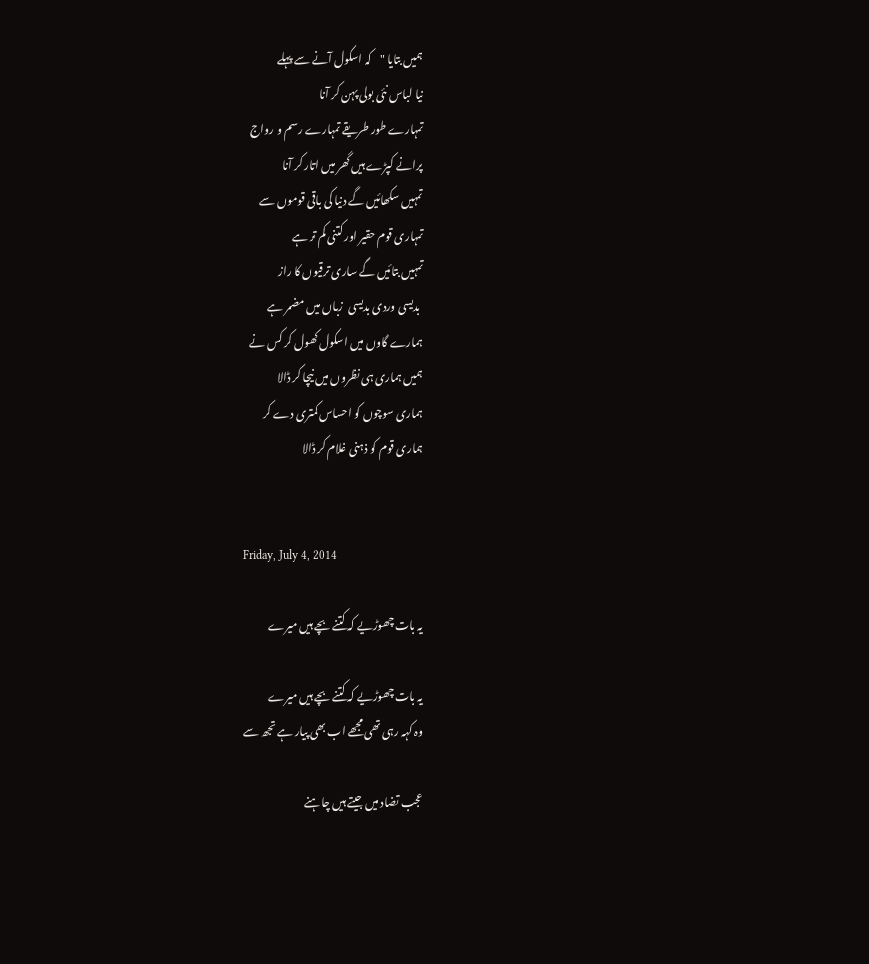ہمیں بتایا "کہ اسکول آنے سے پہلے
نیا لباس نئی بولی پہن کر آنا
تمہارے طور طریقے تمہارے رسم و رواج
پرانے کپڑے ہیں گھر میں اتار کر آنا
تمہیں سکھائیں گے دنیا کی باقی قوموں سے
تمہاری قوم حقیر اور کتنی کم تر ہے
تمہیں بتائیں گے ساری ترقیوں کا راز
 بدیسی وردی بدیسی  زباں میں مضمر ہے
ہمارے گاوں میں اسکول کھول کر کس نے
ہمیں ہماری ہی نظروں میں نیچا کر ڈالا
ہماری سوچوں کو احساس کمتری دے کر
ہماری قوم کو ذہنی غلام کر ڈالا


Friday, July 4, 2014

یہ بات چھوڑیے کہ کتنے بچے ہیں میرے

یہ بات چھوڑیے کہ کتنے بچے ہیں میرے
وہ کہہ رہی تھی مجھے اب بھی پیار ہے تجھ سے

عجب تضاد میں جیتے ہیں چاہنے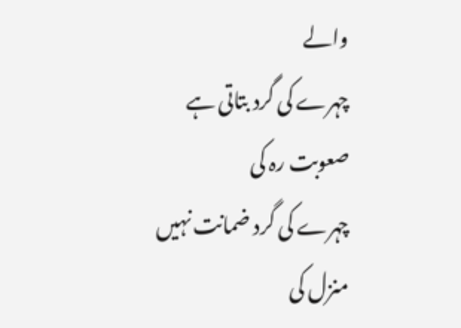والے
چہرے کی گرد بتاتی ہے صعوبت رہ کی
چہرے کی گرد ضمانت نہیں منزل کی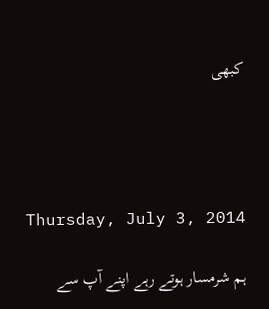کبھی




Thursday, July 3, 2014

ہم شرمسار ہوتے رہے اپنے آپ سے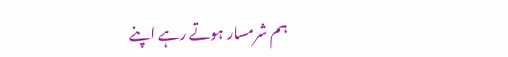ہم شرمسار ہوتے رہے اپنے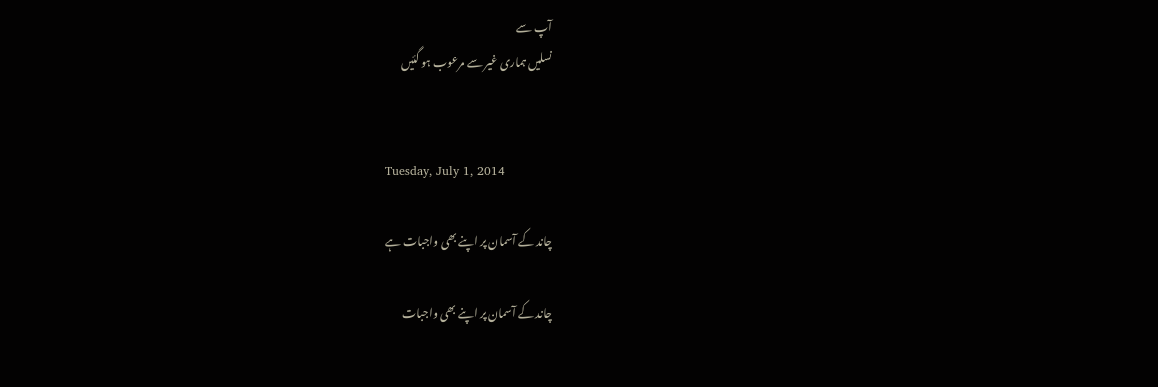آپ سے
نسلیں ہماری غیر سے مرعوب ہو گئیں


Tuesday, July 1, 2014

چاند کے آسمان پر اپنے بھی واجبات ہے

چاند کے آسمان پر اپنے بھی واجبات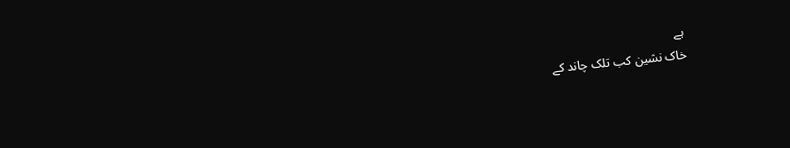ہے
خاک نشین کب تلک چاند کے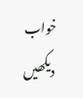خواب دیکھیں